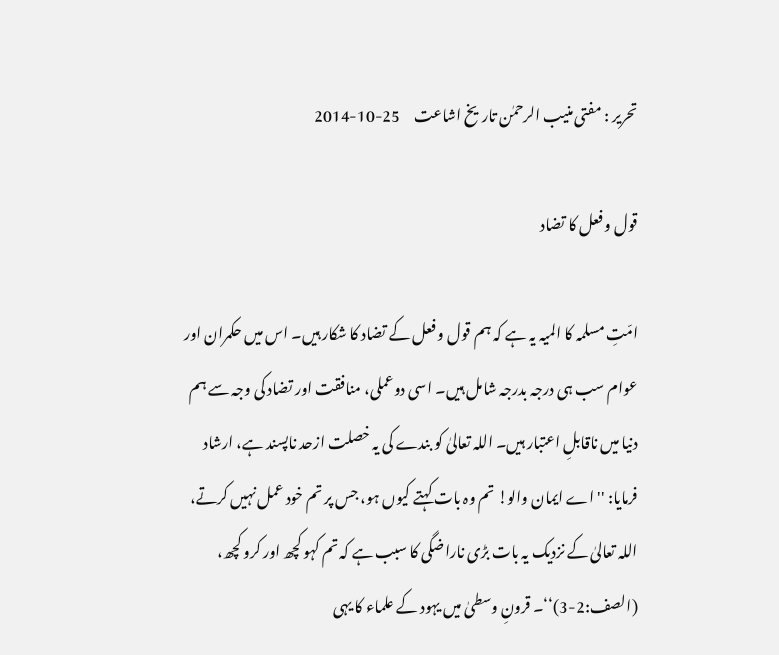تحریر : مفتی منیب الرحمٰن تاریخ اشاعت     25-10-2014

قول و فعل کا تضاد

امّتِ مسلمہ کا المیہ یہ ہے کہ ہم قول و فعل کے تضاد کا شکار ہیں۔ اس میں حکمران اور عوام سب ہی درجہ بدرجہ شامل ہیں۔ اسی دوعملی، منافقت اور تضاد کی وجہ سے ہم دنیا میں ناقابلِ اعتبار ہیں۔ اللہ تعالیٰ کو بندے کی یہ خصلت ازحد ناپسند ہے، ارشاد فرمایا: ''اے ایمان والو! تم وہ بات کہتے کیوں ہو، جس پر تم خود عمل نہیں کرتے، اللہ تعالیٰ کے نزدیک یہ بات بڑی ناراضگی کا سبب ہے کہ تم کہو کچھ اور کرو کچھ، (الصف:2-3)‘‘۔ قرونِ وسطیٰ میں یہود کے علماء کا یہی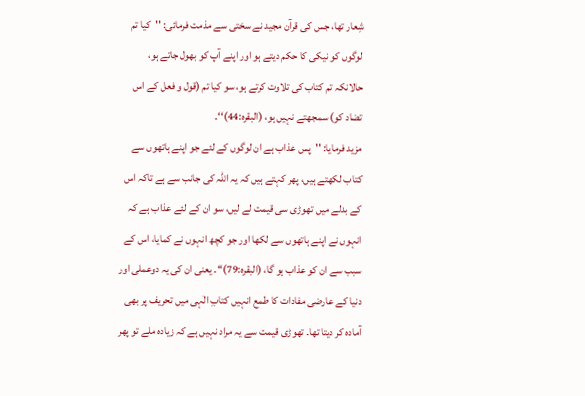شِعار تھا، جس کی قرآن مجید نے سختی سے مذمت فرمائی: ''کیا تم لوگوں کو نیکی کا حکم دیتے ہو اور اپنے آپ کو بھول جاتے ہو، حالانکہ تم کتاب کی تلاوت کرتے ہو، سو کیا تم (قول و فعل کے اس تضاد کو) سمجھتے نہیں ہو، (البقرہ:44)‘‘۔
مزید فرمایا: ''پس عذاب ہے ان لوگوں کے لئے جو اپنے ہاتھوں سے کتاب لکھتے ہیں، پھر کہتے ہیں کہ یہ اللہ کی جانب سے ہے تاکہ اس کے بدلے میں تھوڑی سی قیمت لے لیں، سو ان کے لئے عذاب ہے کہ انہوں نے اپنے ہاتھوں سے لکھا اور جو کچھ انہوں نے کمایا، اس کے سبب سے ان کو عذاب ہو گا، (البقرہ:79)‘‘۔ یعنی ان کی یہ دوعملی اور دنیا کے عارضی مفادات کا طمع انہیں کتابِ الٰہی میں تحریف پر بھی آمادہ کر دیتا تھا۔ تھوڑی قیمت سے یہ مراد نہیں ہے کہ زیادہ ملے تو پھر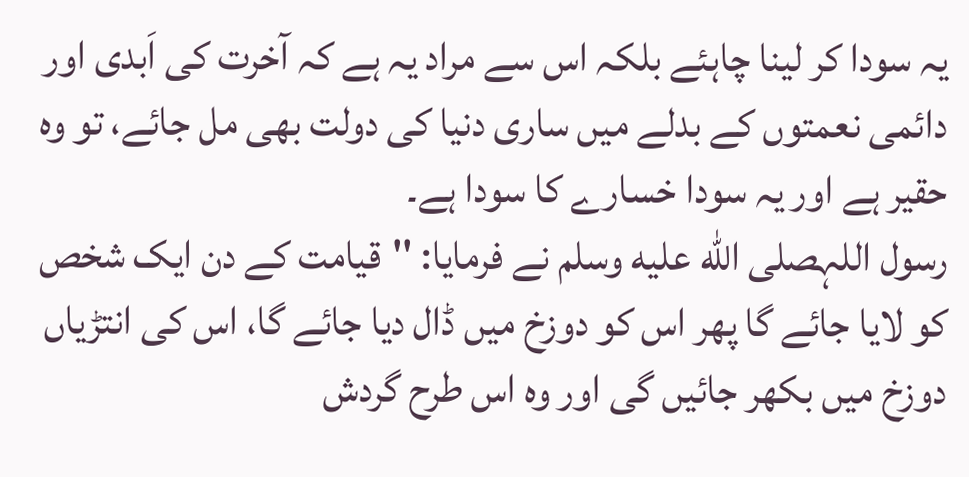یہ سودا کر لینا چاہئے بلکہ اس سے مراد یہ ہے کہ آخرت کی اَبدی اور دائمی نعمتوں کے بدلے میں ساری دنیا کی دولت بھی مل جائے، تو وہ حقیر ہے اور یہ سودا خسارے کا سودا ہے۔
رسول اللہصلى الله عليه وسلم نے فرمایا: ''قیامت کے دن ایک شخص کو لایا جائے گا پھر اس کو دوزخ میں ڈال دیا جائے گا، اس کی انتڑیاں دوزخ میں بکھر جائیں گی اور وہ اس طرح گردش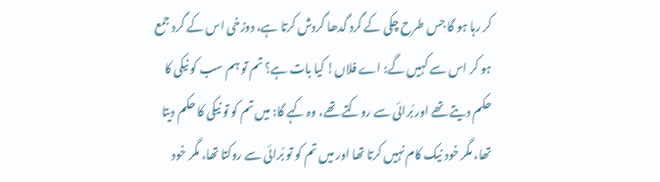کر رہا ہو گا جس طرح چکی کے گرد گدھا گردش کرتا ہے، دوزخی اس کے گرد جمع ہو کر اس سے کہیں گے: اے فلاں! کیا بات ہے؟ تم تو ہم سب کو نیکی کا حکم دیتے تھے اور بُرائی سے روکتے تھے، وہ کہے گا: میں تم کو تو نیکی کا حکم دیتا تھا، مگر خود نیک کام نہیں کرتا تھا اور میں تم کو تو بُرائی سے روکتا تھا، مگر خود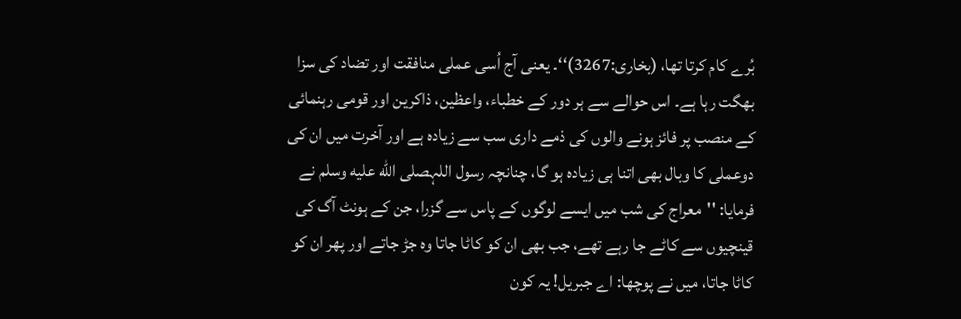بُرے کام کرتا تھا، (بخاری:3267)‘‘۔ یعنی آج اُسی عملی منافقت اور تضاد کی سزا بھگت رہا ہے۔ اس حوالے سے ہر دور کے خطباء، واعظین، ذاکرین اور قومی رہنمائی کے منصب پر فائز ہونے والوں کی ذمے داری سب سے زیادہ ہے اور آخرت میں ان کی دوعملی کا وبال بھی اتنا ہی زیادہ ہو گا، چنانچہ رسول اللہصلى الله عليه وسلم نے فرمایا: ''معراج کی شب میں ایسے لوگوں کے پاس سے گزرا، جن کے ہونٹ آگ کی قینچیوں سے کاٹے جا رہے تھے، جب بھی ان کو کاٹا جاتا وہ جڑ جاتے اور پھر ان کو کاٹا جاتا، میں نے پوچھا: اے جبریل! یہ کون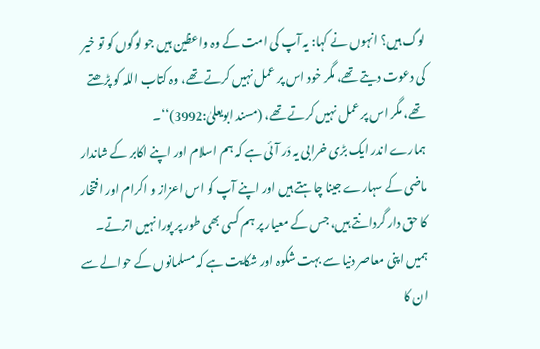لوگ ہیں؟ انہوں نے کہا: یہ آپ کی امت کے وہ واعظین ہیں جو لوگوں کو تو خیر کی دعوت دیتے تھے، مگر خود اس پر عمل نہیں کرتے تھے، وہ کتاب اللہ کو پڑھتے تھے، مگر اس پر عمل نہیں کرتے تھے، (مسند ابویعلیٰ:3992)‘‘۔
ہمارے اندر ایک بڑی خرابی یہ دَر آئی ہے کہ ہم اسلام اور اپنے اکابر کے شاندار ماضی کے سہارے جینا چاہتے ہیں اور اپنے آپ کو اس اعزاز و اکرام اور افتخار کا حق دار گردانتے ہیں، جس کے معیار پر ہم کسی بھی طور پر پورا نہیں اترتے۔ ہمیں اپنی معاصر دنیا سے بہت شکوہ اور شکایت ہے کہ مسلمانوں کے حوالے سے ان کا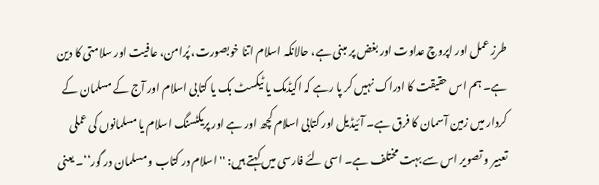طرزِ عمل اور اپروچ عداوت اور بغض پر مبنی ہے، حالانکہ اسلام اتنا خوبصورت، پُرامن، عافیت اور سلامتی کا دین ہے۔ ہم اس حقیقت کا ادراک نہیں کر پا رہے کہ اکیڈمک یا ٹیکسٹ بک یا کتابی اسلام اور آج کے مسلمان کے کردار میں زمین آسمان کا فرق ہے۔ آئیڈیل اور کتابی اسلام کچھ اور ہے اور پریکٹسنگ اسلام یا مسلمانوں کی عملی تعبیر و تصویر اس سے بہت مختلف ہے۔ اسی لئے فارسی میں کہتے ہیں: ''اسلام در کتاب و مسلمان در گور‘‘۔ یعنی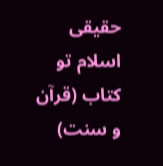حقیقی اسلام تو کتاب (قرآن و سنت)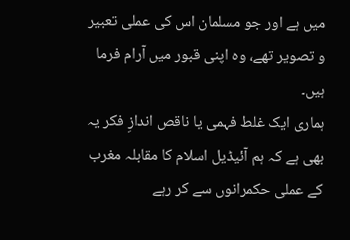میں ہے اور جو مسلمان اس کی عملی تعبیر و تصویر تھے، وہ اپنی قبور میں آرام فرما ہیں۔
ہماری ایک غلط فہمی یا ناقص اندازِ فکر یہ بھی ہے کہ ہم آئیڈیل اسلام کا مقابلہ مغرب کے عملی حکمرانوں سے کر رہے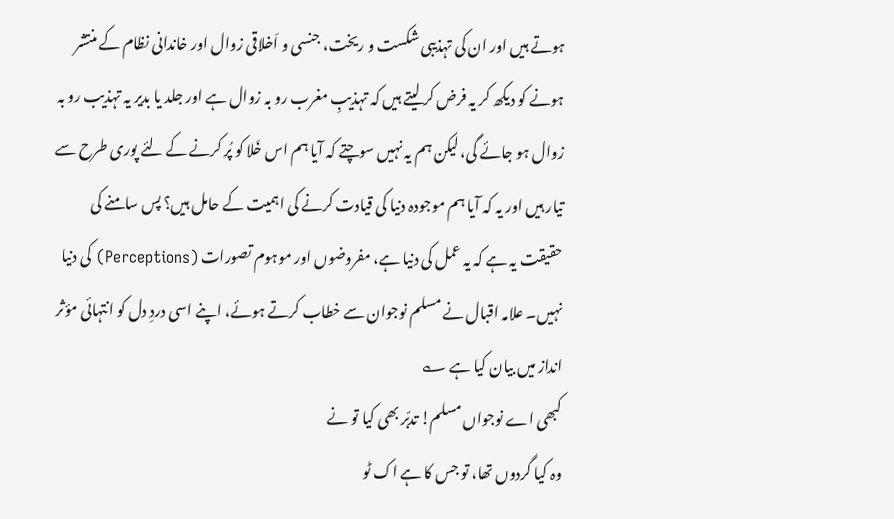ہوتے ہیں اور ان کی تہذیبی شکست و ریخت، جنسی و اَخلاقی زوال اور خاندانی نظام کے منتشر ہونے کو دیکھ کر یہ فرض کر لیتے ہیں کہ تہذیبِ مغرب رو بہ زوال ہے اور جلد یا بدیر یہ تہذیب رو بہ زوال ہو جائے گی، لیکن ہم یہ نہیں سوچتے کہ آیا ہم اس خَلا کو پُر کرنے کے لئے پوری طرح سے تیار ہیں اور یہ کہ آیا ہم موجودہ دنیا کی قیادت کرنے کی اہمیت کے حامل ہیں؟ پس سامنے کی حقیقت یہ ہے کہ یہ عمل کی دنیا ہے، مفروضوں اور موہوم تصورات (Perceptions) کی دنیا نہیں۔ علامہ اقبال نے مسلم نوجوان سے خطاب کرتے ہوئے، اپنے اسی دردِ دل کو انتہائی مؤثر انداز میں بیان کیا ہے ؎
کبھی اے نوجواں مسلم! تدبّر بھی کیا تو نے
وہ کیا گردوں تھا، تو جس کا ہے اک ٹو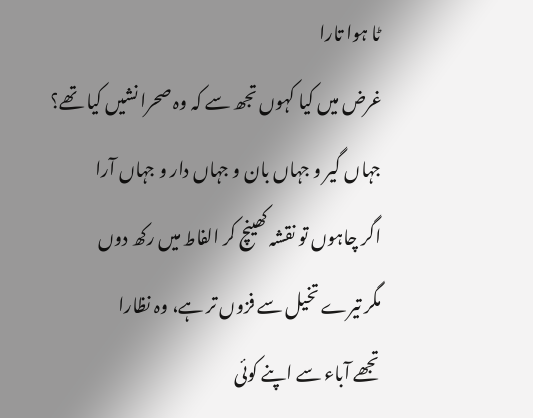ٹا ہوا تارا
غرض میں کیا کہوں تجھ سے کہ وہ صحرا نشیں کیا تھے؟
جہاں گیر و جہاں بان و جہاں دار و جہاں آرا
اگر چاہوں تو نقشہ کھینچ کر الفاط میں رکھ دوں
مگر تیرے تخیل سے فزوں تر ہے، وہ نظارا
تجھے آباء سے اپنے کوئی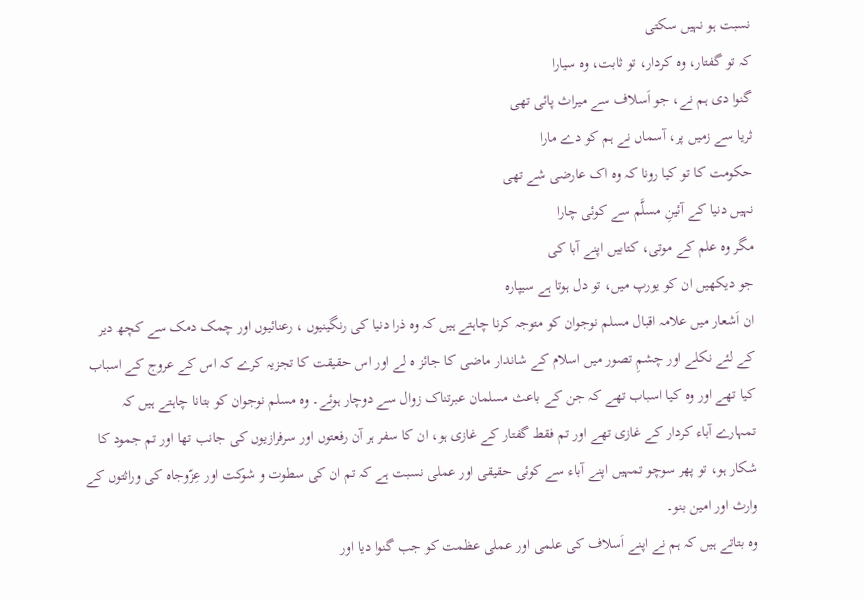نسبت ہو نہیں سکتی
کہ تو گفتار، وہ کردار، تو ثابت، وہ سیارا
گنوا دی ہم نے، جو اَسلاف سے میراث پائی تھی
ثریا سے زمیں پر، آسماں نے ہم کو دے مارا
حکومت کا تو کیا رونا کہ وہ اک عارضی شے تھی
نہیں دنیا کے آئینِ مسلَّم سے کوئی چارا
مگر وہ علم کے موتی، کتابیں اپنے آبا کی
جو دیکھیں ان کو یورپ میں، تو دل ہوتا ہے سیپارہ
ان اَشعار میں علامہ اقبال مسلم نوجوان کو متوجہ کرنا چاہتے ہیں کہ وہ ذرا دنیا کی رنگینیوں ، رعنائیوں اور چمک دمک سے کچھ دیر کے لئے نکلے اور چشمِ تصور میں اسلام کے شاندار ماضی کا جائز ہ لے اور اس حقیقت کا تجزیہ کرے کہ اس کے عروج کے اسباب کیا تھے اور وہ کیا اسباب تھے کہ جن کے باعث مسلمان عبرتناک زوال سے دوچار ہوئے۔ وہ مسلم نوجوان کو بتانا چاہتے ہیں کہ تمہارے آباء کردار کے غازی تھے اور تم فقط گفتار کے غازی ہو، ان کا سفر ہر آن رفعتوں اور سرفرازیوں کی جانب تھا اور تم جمود کا شکار ہو، تو پھر سوچو تمہیں اپنے آباء سے کوئی حقیقی اور عملی نسبت ہے کہ تم ان کی سطوت و شوکت اور عِزّوجاہ کی وراثتوں کے وارث اور امین بنو۔
وہ بتاتے ہیں کہ ہم نے اپنے اَسلاف کی علمی اور عملی عظمت کو جب گنوا دیا اور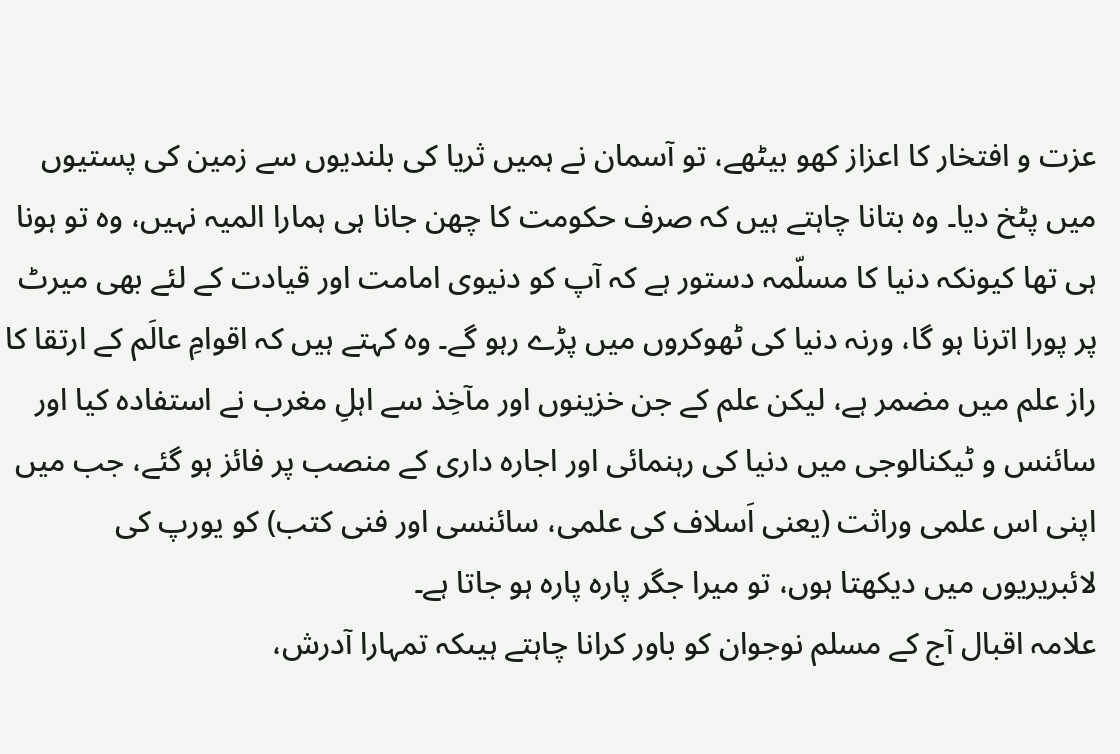عزت و افتخار کا اعزاز کھو بیٹھے، تو آسمان نے ہمیں ثریا کی بلندیوں سے زمین کی پستیوں میں پٹخ دیا۔ وہ بتانا چاہتے ہیں کہ صرف حکومت کا چھن جانا ہی ہمارا المیہ نہیں، وہ تو ہونا ہی تھا کیونکہ دنیا کا مسلّمہ دستور ہے کہ آپ کو دنیوی امامت اور قیادت کے لئے بھی میرٹ پر پورا اترنا ہو گا، ورنہ دنیا کی ٹھوکروں میں پڑے رہو گے۔ وہ کہتے ہیں کہ اقوامِ عالَم کے ارتقا کا راز علم میں مضمر ہے، لیکن علم کے جن خزینوں اور مآخِذ سے اہلِ مغرب نے استفادہ کیا اور سائنس و ٹیکنالوجی میں دنیا کی رہنمائی اور اجارہ داری کے منصب پر فائز ہو گئے، جب میں اپنی اس علمی وراثت (یعنی اَسلاف کی علمی، سائنسی اور فنی کتب) کو یورپ کی لائبریریوں میں دیکھتا ہوں، تو میرا جگر پارہ پارہ ہو جاتا ہے۔
علامہ اقبال آج کے مسلم نوجوان کو باور کرانا چاہتے ہیںکہ تمہارا آدرش،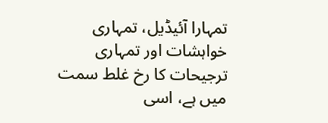تمہارا آئیڈیل، تمہاری خواہشات اور تمہاری ترجیحات کا رخ غلط سمت میں ہے، اسی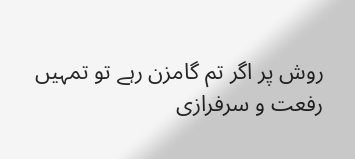روش پر اگر تم گامزن رہے تو تمہیں رفعت و سرفرازی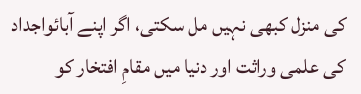کی منزل کبھی نہیں مل سکتی، اگر اپنے آبائواجداد کی علمی وراثت اور دنیا میں مقامِ افتخار کو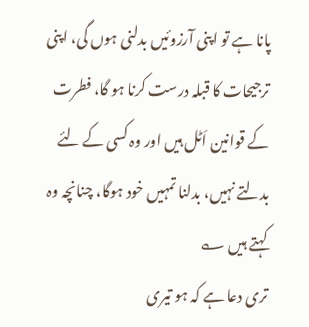پانا ہے تو اپنی آرزوئیں بدلنی ہوں گی، اپنی ترجیحات کا قبلہ درست کرنا ہو گا، فطرت کے قوانین اَٹل ہیں اور وہ کسی کے لئے بدلتے نہیں، بدلنا تمہیں خود ہوگا، چنانچہ وہ کہتے ہیں ؎
تری دعا ہے کہ ہو تیری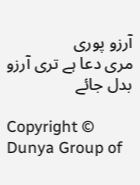آرزو پوری
مری دعا ہے تری آرزو بدل جائے

Copyright © Dunya Group of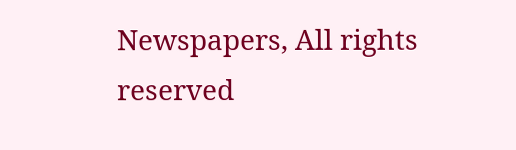Newspapers, All rights reserved